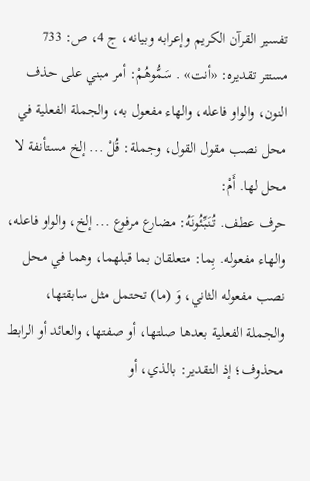تفسير القرآن الكريم وإعرابه وبيانه، ج 4، ص: 733
مستتر تقديره: «أنت» . سَمُّوهُمْ: أمر مبني على حذف النون، والواو فاعله، والهاء مفعول به، والجملة الفعلية في محل نصب مقول القول، وجملة: قُلْ ... إلخ مستأنفة لا محل لها. أَمْ:
حرف عطف. تُنَبِّئُونَهُ: مضارع مرفوع ... إلخ، والواو فاعله، والهاء مفعوله. بِما: متعلقان بما قبلهما، وهما في محل نصب مفعوله الثاني، وَ (ما) تحتمل مثل سابقتها، والجملة الفعلية بعدها صلتها، أو صفتها، والعائد أو الرابط محذوف؛ إذ التقدير: بالذي، أو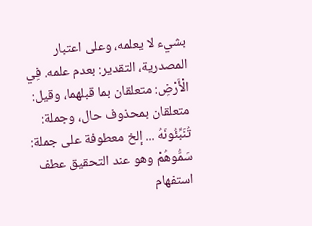بشيء لا يعلمه، وعلى اعتبار المصدرية، التقدير: بعدم علمه. فِي الْأَرْضِ: متعلقان بما قبلهما، وقيل: متعلقان بمحذوف حال، وجملة: تُنَبِّئُونَهُ ... إلخ معطوفة على جملة: سَمُّوهُمْ وهو عند التحقيق عطف استفهام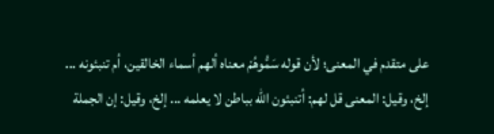على متقدم في المعنى؛ لأن قوله سَمُّوهُمْ معناه ألهم أسماء الخالقين، أم تنبئونه ...
إلخ، وقيل: المعنى قل لهم: أتنبئون اللّه بباطن لا يعلمه ... إلخ، وقيل: إن الجملة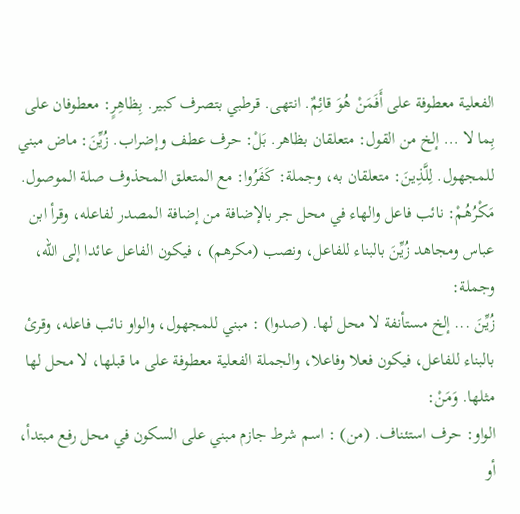الفعلية معطوفة على أَفَمَنْ هُوَ قائِمٌ. انتهى. قرطبي بتصرف كبير. بِظاهِرٍ: معطوفان على بِما لا ... إلخ من القول: متعلقان بظاهر. بَلْ: حرف عطف وإضراب. زُيِّنَ: ماض مبني للمجهول. لِلَّذِينَ: متعلقان به، وجملة: كَفَرُوا: مع المتعلق المحذوف صلة الموصول.
مَكْرُهُمْ: نائب فاعل والهاء في محل جر بالإضافة من إضافة المصدر لفاعله، وقرأ ابن عباس ومجاهد زُيِّنَ بالبناء للفاعل، ونصب (مكرهم) ، فيكون الفاعل عائدا إلى اللّه، وجملة:
زُيِّنَ ... إلخ مستأنفة لا محل لها. (صدوا) : مبني للمجهول، والواو نائب فاعله، وقرئ بالبناء للفاعل، فيكون فعلا وفاعلا، والجملة الفعلية معطوفة على ما قبلها، لا محل لها مثلها. وَمَنْ:
الواو: حرف استئناف. (من) : اسم شرط جازم مبني على السكون في محل رفع مبتدأ، أو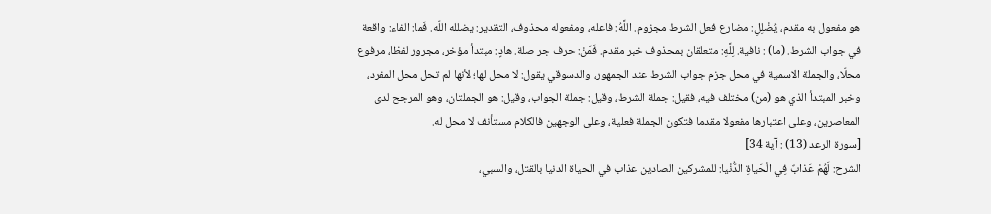هو مفعول به مقدم، يُضْلِلِ: مضارع فعل الشرط مجزوم. اللَّهُ: فاعله، ومفعوله محذوف، التقدير: يضلله اللّه. فَما: الفاء: واقعة في جواب الشرط. (ما) : نافية. لِلَّهِ: متعلقان بمحذوف خبر مقدم. فَمَنْ: حرف جر صلة. هادٍ: مبتدأ مؤخر، مجرور لفظا، مرفوع محلّا، والجملة الاسمية في محل جزم جواب الشرط عند الجمهور، والدسوقي يقول: لا محل لها؛ لأنها لم تحل محل المفرد، وخبر المبتدأ الذي هو (من) مختلف فيه، فقيل: جملة الشرط، وقيل: جملة الجواب، وقيل: هو الجملتان، وهو المرجح لدى المعاصرين، وعلى اعتبارها مفعولا مقدما فتكون الجملة فعلية، وعلى الوجهين فالكلام مستأنف لا محل له.
[سورة الرعد (13) : آية 34]
الشرح: لَهُمْ عَذابٌ فِي الْحَياةِ الدُّنْيا: للمشركين الصادين عذاب في الحياة الدنيا بالقتل، والسبي،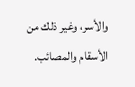والأسر، وغير ذلك من الأسقام والمصائب.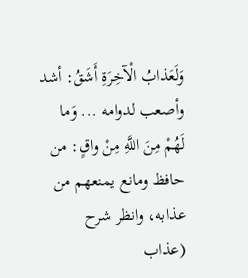وَلَعَذابُ الْآخِرَةِ أَشَقُ: أشد وأصعب لدوامه ... وَما لَهُمْ مِنَ اللَّهِ مِنْ واقٍ: من حافظ ومانع يمنعهم من عذابه، وانظر شرح (عذاب